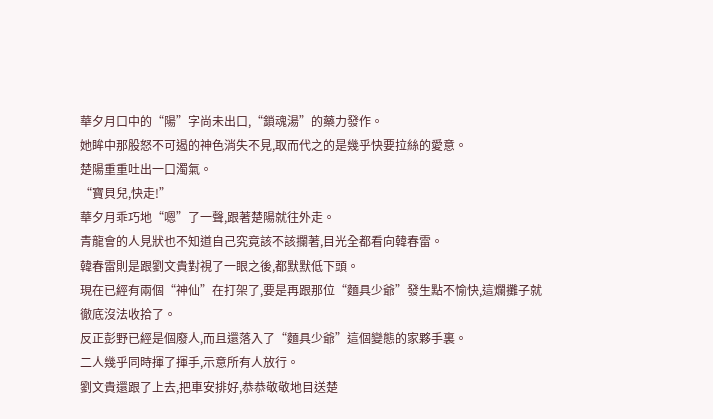華夕月口中的“陽”字尚未出口,“鎖魂湯”的藥力發作。
她眸中那股怒不可遏的神色消失不見,取而代之的是幾乎快要拉絲的愛意。
楚陽重重吐出一口濁氣。
“寶貝兒,快走!”
華夕月乖巧地“嗯”了一聲,跟著楚陽就往外走。
青龍會的人見狀也不知道自己究竟該不該攔著,目光全都看向韓春雷。
韓春雷則是跟劉文貴對視了一眼之後,都默默低下頭。
現在已經有兩個“神仙”在打架了,要是再跟那位“麵具少爺”發生點不愉快,這爛攤子就徹底沒法收拾了。
反正彭野已經是個廢人,而且還落入了“麵具少爺”這個變態的家夥手裏。
二人幾乎同時揮了揮手,示意所有人放行。
劉文貴還跟了上去,把車安排好,恭恭敬敬地目送楚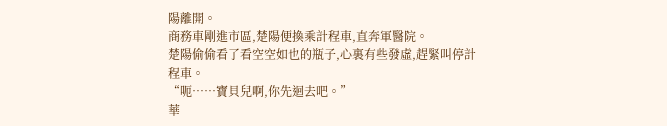陽離開。
商務車剛進市區,楚陽便換乘計程車,直奔軍醫院。
楚陽偷偷看了看空空如也的瓶子,心裏有些發虛,趕緊叫停計程車。
“呃……寶貝兒啊,你先迴去吧。”
華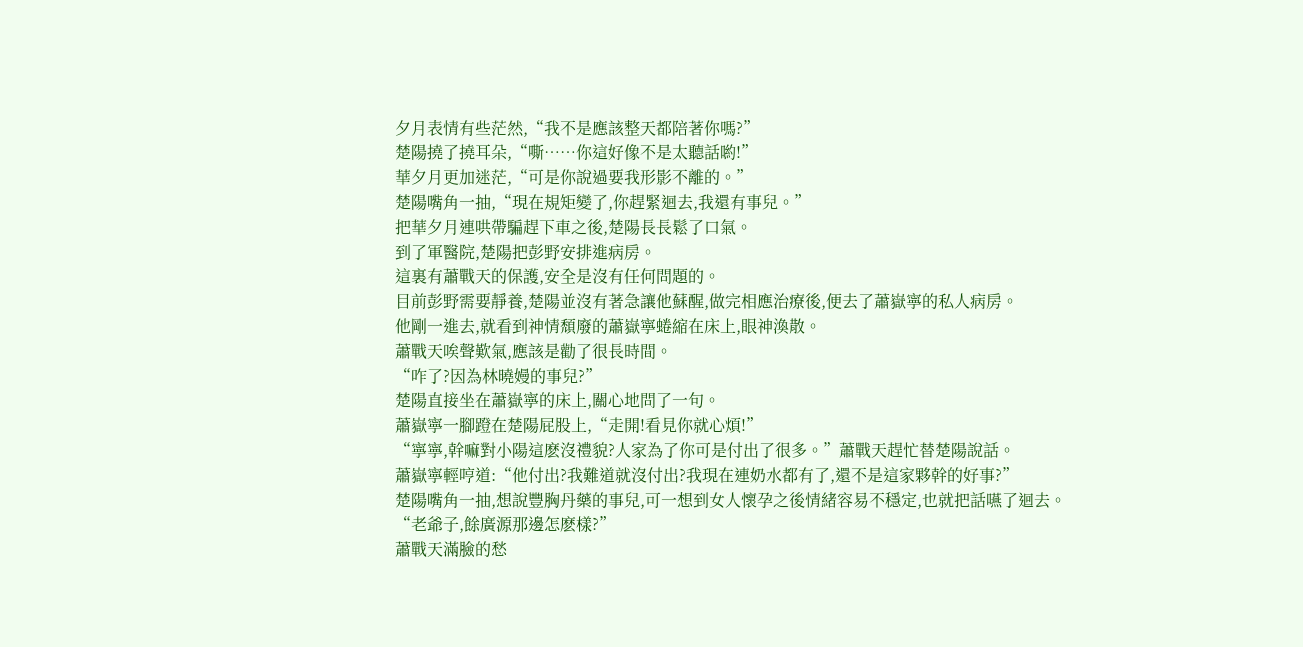夕月表情有些茫然,“我不是應該整天都陪著你嗎?”
楚陽撓了撓耳朵,“嘶……你這好像不是太聽話喲!”
華夕月更加迷茫,“可是你說過要我形影不離的。”
楚陽嘴角一抽,“現在規矩變了,你趕緊迴去,我還有事兒。”
把華夕月連哄帶騙趕下車之後,楚陽長長鬆了口氣。
到了軍醫院,楚陽把彭野安排進病房。
這裏有蕭戰天的保護,安全是沒有任何問題的。
目前彭野需要靜養,楚陽並沒有著急讓他蘇醒,做完相應治療後,便去了蕭嶽寧的私人病房。
他剛一進去,就看到神情頹廢的蕭嶽寧蜷縮在床上,眼神渙散。
蕭戰天唉聲歎氣,應該是勸了很長時間。
“咋了?因為林曉嫚的事兒?”
楚陽直接坐在蕭嶽寧的床上,關心地問了一句。
蕭嶽寧一腳蹬在楚陽屁股上,“走開!看見你就心煩!”
“寧寧,幹嘛對小陽這麽沒禮貌?人家為了你可是付出了很多。”蕭戰天趕忙替楚陽說話。
蕭嶽寧輕哼道:“他付出?我難道就沒付出?我現在連奶水都有了,還不是這家夥幹的好事?”
楚陽嘴角一抽,想說豐胸丹藥的事兒,可一想到女人懷孕之後情緒容易不穩定,也就把話嚥了迴去。
“老爺子,餘廣源那邊怎麽樣?”
蕭戰天滿臉的愁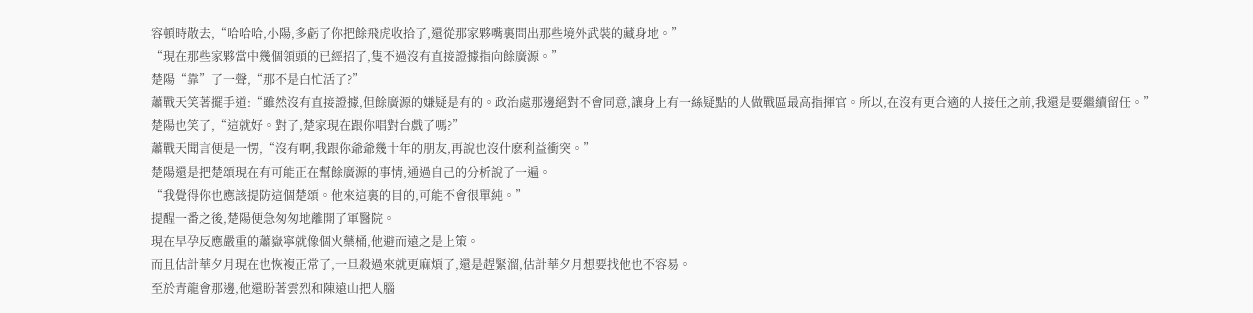容頓時散去,“哈哈哈,小陽,多虧了你把餘飛虎收拾了,還從那家夥嘴裏問出那些境外武裝的藏身地。”
“現在那些家夥當中幾個領頭的已經招了,隻不過沒有直接證據指向餘廣源。”
楚陽“靠”了一聲,“那不是白忙活了?”
蕭戰天笑著擺手道:“雖然沒有直接證據,但餘廣源的嫌疑是有的。政治處那邊絕對不會同意,讓身上有一絲疑點的人做戰區最高指揮官。所以,在沒有更合適的人接任之前,我還是要繼續留任。”
楚陽也笑了,“這就好。對了,楚家現在跟你唱對台戲了嗎?”
蕭戰天聞言便是一愣,“沒有啊,我跟你爺爺幾十年的朋友,再說也沒什麽利益衝突。”
楚陽還是把楚頌現在有可能正在幫餘廣源的事情,通過自己的分析說了一遍。
“我覺得你也應該提防這個楚頌。他來這裏的目的,可能不會很單純。”
提醒一番之後,楚陽便急匆匆地離開了軍醫院。
現在早孕反應嚴重的蕭嶽寧就像個火藥桶,他避而遠之是上策。
而且估計華夕月現在也恢複正常了,一旦殺過來就更麻煩了,還是趕緊溜,估計華夕月想要找他也不容易。
至於青龍會那邊,他還盼著雲烈和陳遠山把人腦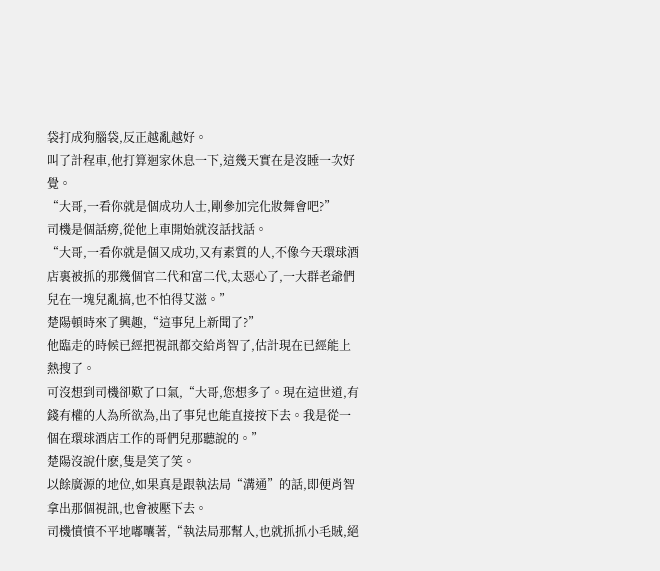袋打成狗腦袋,反正越亂越好。
叫了計程車,他打算迴家休息一下,這幾天實在是沒睡一次好覺。
“大哥,一看你就是個成功人士,剛參加完化妝舞會吧?”
司機是個話癆,從他上車開始就沒話找話。
“大哥,一看你就是個又成功,又有素質的人,不像今天環球酒店裏被抓的那幾個官二代和富二代,太惡心了,一大群老爺們兒在一塊兒亂搞,也不怕得艾滋。”
楚陽頓時來了興趣,“這事兒上新聞了?”
他臨走的時候已經把視訊都交給肖智了,估計現在已經能上熱搜了。
可沒想到司機卻歎了口氣,“大哥,您想多了。現在這世道,有錢有權的人為所欲為,出了事兒也能直接按下去。我是從一個在環球酒店工作的哥們兒那聽說的。”
楚陽沒說什麽,隻是笑了笑。
以餘廣源的地位,如果真是跟執法局“溝通”的話,即便肖智拿出那個視訊,也會被壓下去。
司機憤憤不平地嘟囔著,“執法局那幫人,也就抓抓小毛賊,絕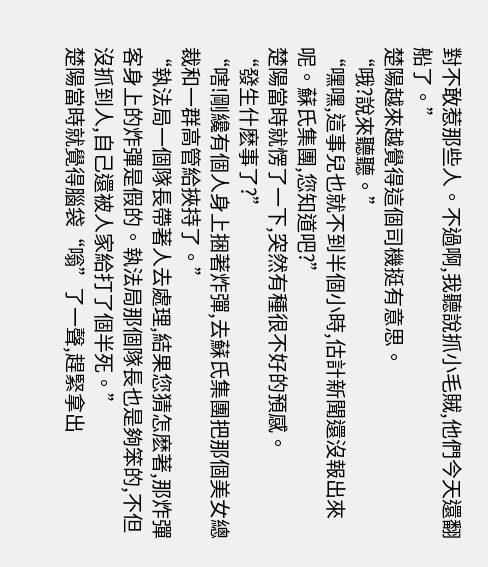對不敢惹那些人。不過啊,我聽說抓小毛賊,他們今天還翻船了。”
楚陽越來越覺得這個司機挺有意思。
“哦?說來聽聽。”
“嘿嘿,這事兒也就不到半個小時,估計新聞還沒報出來呢。蘇氏集團,您知道吧?”
楚陽當時就愣了一下,突然有種很不好的預感。
“發生什麽事了?”
“嗐!剛纔有個人身上捆著炸彈,去蘇氏集團把那個美女總裁和一群高管給挾持了。”
“執法局一個隊長帶著人去處理,結果您猜怎麽著,那炸彈客身上的炸彈是假的。執法局那個隊長也是夠笨的,不但沒抓到人,自己還被人家給打了個半死。”
楚陽當時就覺得腦袋“嗡”了一聲,趕緊拿出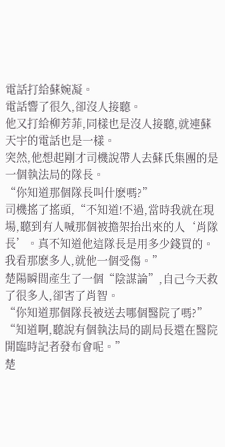電話打給蘇婉凝。
電話響了很久,卻沒人接聽。
他又打給柳芳菲,同樣也是沒人接聽,就連蘇天宇的電話也是一樣。
突然,他想起剛才司機說帶人去蘇氏集團的是一個執法局的隊長。
“你知道那個隊長叫什麽嗎?”
司機搖了搖頭,“不知道!不過,當時我就在現場,聽到有人喊那個被擔架抬出來的人‘肖隊長’。真不知道他這隊長是用多少錢買的。我看那麽多人,就他一個受傷。”
楚陽瞬間產生了一個“陰謀論”,自己今天救了很多人,卻害了肖智。
“你知道那個隊長被送去哪個醫院了嗎?”
“知道啊,聽說有個執法局的副局長還在醫院開臨時記者發布會呢。”
楚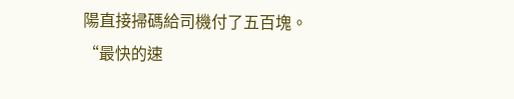陽直接掃碼給司機付了五百塊。
“最快的速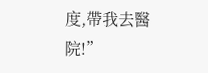度,帶我去醫院!”